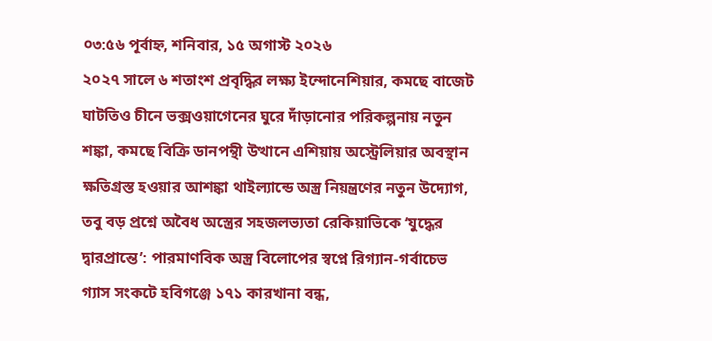০৩:৫৬ পূর্বাহ্ন, শনিবার, ১৫ অগাস্ট ২০২৬
২০২৭ সালে ৬ শতাংশ প্রবৃদ্ধির লক্ষ্য ইন্দোনেশিয়ার, কমছে বাজেট ঘাটতিও চীনে ভক্সওয়াগেনের ঘুরে দাঁড়ানোর পরিকল্পনায় নতুন শঙ্কা, কমছে বিক্রি ডানপন্থী উত্থানে এশিয়ায় অস্ট্রেলিয়ার অবস্থান ক্ষতিগ্রস্ত হওয়ার আশঙ্কা থাইল্যান্ডে অস্ত্র নিয়ন্ত্রণের নতুন উদ্যোগ, তবু বড় প্রশ্নে অবৈধ অস্ত্রের সহজলভ্যতা রেকিয়াভিকে ‘যুদ্ধের দ্বারপ্রান্তে’: পারমাণবিক অস্ত্র বিলোপের স্বপ্নে রিগ্যান-গর্বাচেভ গ্যাস সংকটে হবিগঞ্জে ১৭১ কারখানা বন্ধ,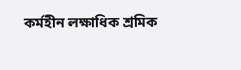কর্মহীন লক্ষাধিক শ্রমিক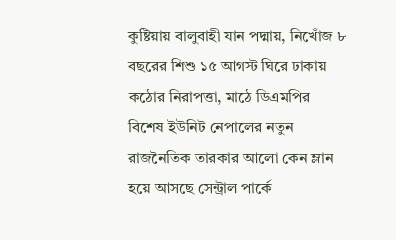কুষ্টিয়ায় বালুবাহী যান পদ্মায়, নিখোঁজ ৮ বছরের শিশু ১৫ আগস্ট ঘিরে ঢাকায় কঠোর নিরাপত্তা, মাঠে ডিএমপির বিশেষ ইউনিট নেপালের নতুন রাজনৈতিক তারকার আলো কেন ম্লান হয়ে আসছে সেন্ট্রাল পার্কে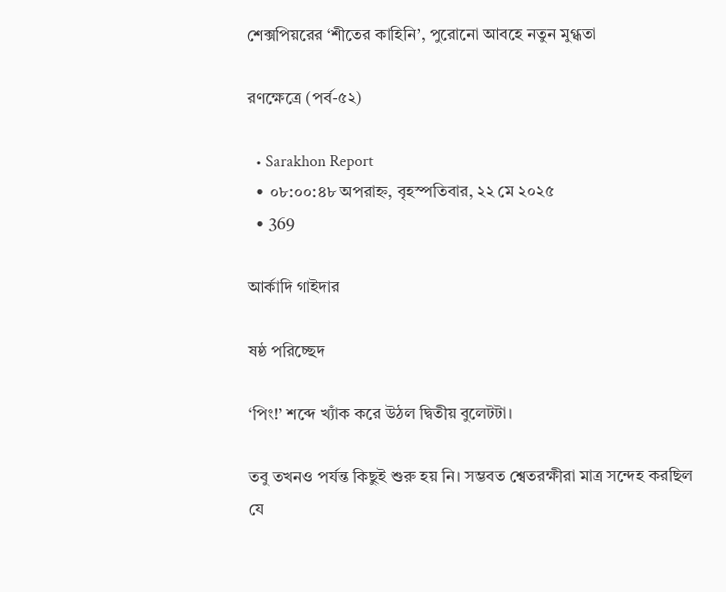শেক্সপিয়রের ‘শীতের কাহিনি’, পুরোনো আবহে নতুন মুগ্ধতা

রণক্ষেত্রে (পর্ব-৫২)

  • Sarakhon Report
  • ০৮:০০:৪৮ অপরাহ্ন, বৃহস্পতিবার, ২২ মে ২০২৫
  • 369

আর্কাদি গাইদার

ষষ্ঠ পরিচ্ছেদ

‘পিং!’ শব্দে খ্যাঁক করে উঠল দ্বিতীয় বুলেটটা।

তবু তখনও পর্যন্ত কিছুই শুরু হয় নি। সম্ভবত শ্বেতরক্ষীরা মাত্র সন্দেহ করছিল যে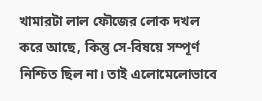খামারটা লাল ফৌজের লোক দখল করে আছে, কিন্তু সে-বিষয়ে সম্পূর্ণ নিশ্চিত ছিল না। তাই এলোমেলোভাবে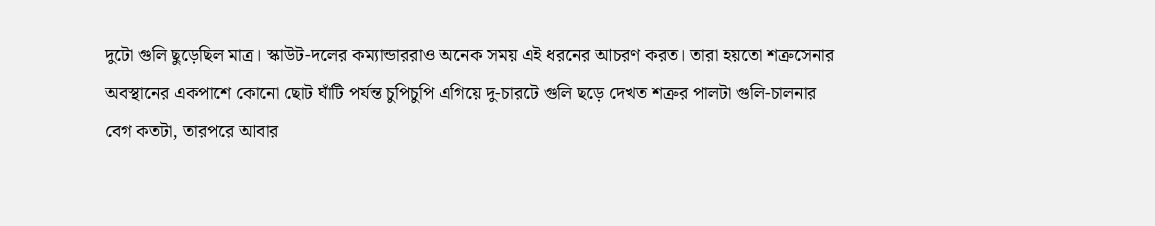দুটো গুলি ছুড়েছিল মাত্র। স্কাউট-দলের কম্যান্ডাররাও অনেক সময় এই ধরনের আচরণ করত। তারা হয়তো শত্রুসেনার অবস্থানের একপাশে কোনো ছোট ঘাঁটি পর্যন্ত চুপিচুপি এগিয়ে দু-চারটে গুলি ছড়ে দেখত শত্রুর পালটা গুলি-চালনার বেগ কতটা, তারপরে আবার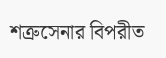শত্রুসেনার বিপরীত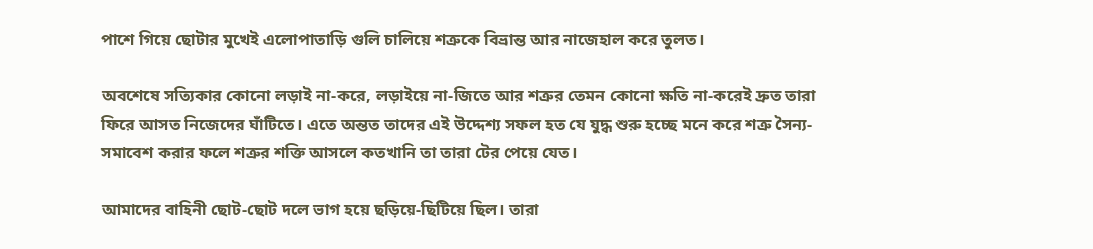পাশে গিয়ে ছোটার মুখেই এলোপাতাড়ি গুলি চালিয়ে শত্রুকে বিভ্রান্ত আর নাজেহাল করে তুলত।

অবশেষে সত্যিকার কোনো লড়াই না-করে, লড়াইয়ে না-জিতে আর শত্রুর তেমন কোনো ক্ষতি না-করেই দ্রুত তারা ফিরে আসত নিজেদের ঘাঁটিতে। এতে অন্তত তাদের এই উদ্দেশ্য সফল হত যে যুদ্ধ শুরু হচ্ছে মনে করে শত্রু সৈন্য-সমাবেশ করার ফলে শত্রুর শক্তি আসলে কতখানি তা তারা টের পেয়ে যেত।

আমাদের বাহিনী ছোট-ছোট দলে ভাগ হয়ে ছড়িয়ে-ছিটিয়ে ছিল। তারা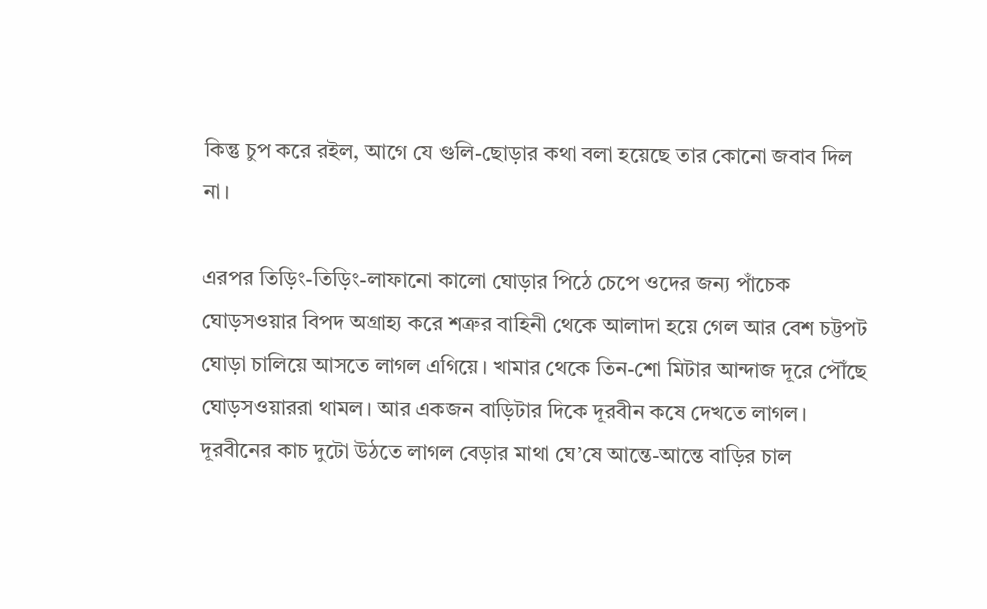কিন্তু চুপ করে রইল, আগে যে গুলি-ছোড়ার কথা বলা হয়েছে তার কোনো জবাব দিল না।

এরপর তিড়িং-তিড়িং-লাফানো কালো ঘোড়ার পিঠে চেপে ওদের জন্য পাঁচেক ঘোড়সওয়ার বিপদ অগ্রাহ্য করে শত্রুর বাহিনী থেকে আলাদা হয়ে গেল আর বেশ চট্টপট ঘোড়া চালিয়ে আসতে লাগল এগিয়ে। খামার থেকে তিন-শো মিটার আন্দাজ দূরে পৌঁছে ঘোড়সওয়াররা থামল। আর একজন বাড়িটার দিকে দূরবীন কষে দেখতে লাগল। দূরবীনের কাচ দুটো উঠতে লাগল বেড়ার মাথা ঘে’ষে আন্তে-আন্তে বাড়ির চাল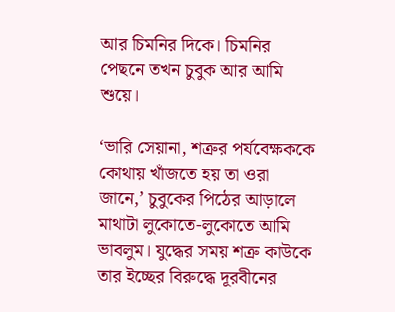আর চিমনির দিকে। চিমনির পেছনে তখন চুবুক আর আমি শুয়ে।

‘ভারি সেয়ানা, শত্রুর পর্যবেক্ষককে কোথায় খাঁজতে হয় তা ওরা জানে,’ চুবুকের পিঠের আড়ালে মাথাটা লুকোতে-লুকোতে আমি ভাবলুম। যুদ্ধের সময় শত্রু কাউকে তার ইচ্ছের বিরুদ্ধে দূরবীনের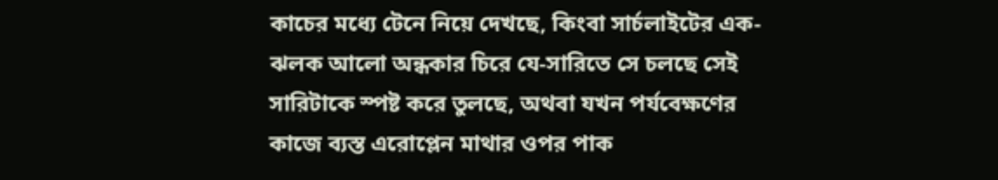কাচের মধ্যে টেনে নিয়ে দেখছে, কিংবা সার্চলাইটের এক-ঝলক আলো অন্ধকার চিরে যে-সারিতে সে চলছে সেই সারিটাকে স্পষ্ট করে তুলছে, অথবা যখন পর্যবেক্ষণের কাজে ব্যস্ত এরোপ্লেন মাথার ওপর পাক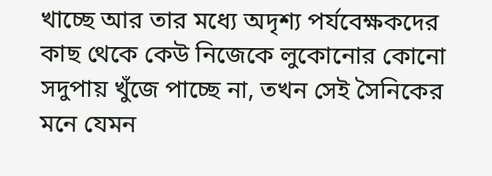খাচ্ছে আর তার মধ্যে অদৃশ্য পর্যবেক্ষকদের কাছ থেকে কেউ নিজেকে লুকোনোর কোনো সদুপায় খুঁজে পাচ্ছে না, তখন সেই সৈনিকের মনে যেমন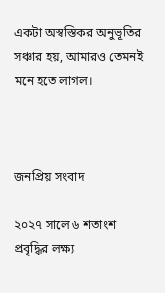একটা অস্বস্তিকর অনুভূতির সঞ্চার হয়, আমারও তেমনই মনে হতে লাগল।



জনপ্রিয় সংবাদ

২০২৭ সালে ৬ শতাংশ প্রবৃদ্ধির লক্ষ্য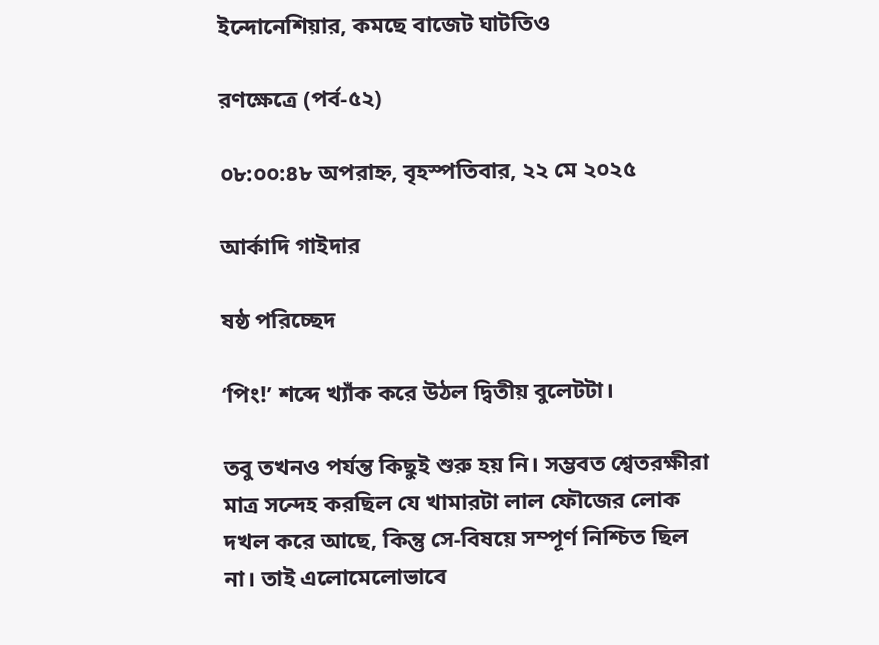ইন্দোনেশিয়ার, কমছে বাজেট ঘাটতিও

রণক্ষেত্রে (পর্ব-৫২)

০৮:০০:৪৮ অপরাহ্ন, বৃহস্পতিবার, ২২ মে ২০২৫

আর্কাদি গাইদার

ষষ্ঠ পরিচ্ছেদ

‘পিং!’ শব্দে খ্যাঁক করে উঠল দ্বিতীয় বুলেটটা।

তবু তখনও পর্যন্ত কিছুই শুরু হয় নি। সম্ভবত শ্বেতরক্ষীরা মাত্র সন্দেহ করছিল যে খামারটা লাল ফৌজের লোক দখল করে আছে, কিন্তু সে-বিষয়ে সম্পূর্ণ নিশ্চিত ছিল না। তাই এলোমেলোভাবে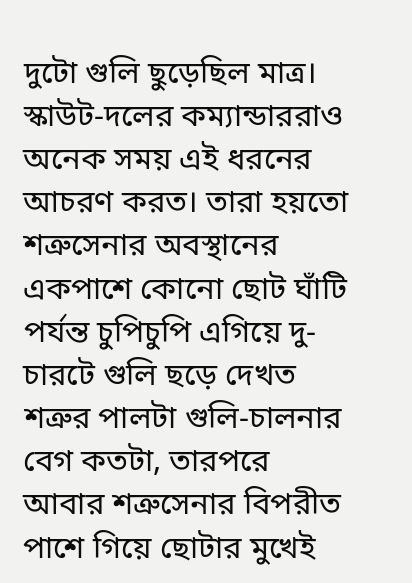দুটো গুলি ছুড়েছিল মাত্র। স্কাউট-দলের কম্যান্ডাররাও অনেক সময় এই ধরনের আচরণ করত। তারা হয়তো শত্রুসেনার অবস্থানের একপাশে কোনো ছোট ঘাঁটি পর্যন্ত চুপিচুপি এগিয়ে দু-চারটে গুলি ছড়ে দেখত শত্রুর পালটা গুলি-চালনার বেগ কতটা, তারপরে আবার শত্রুসেনার বিপরীত পাশে গিয়ে ছোটার মুখেই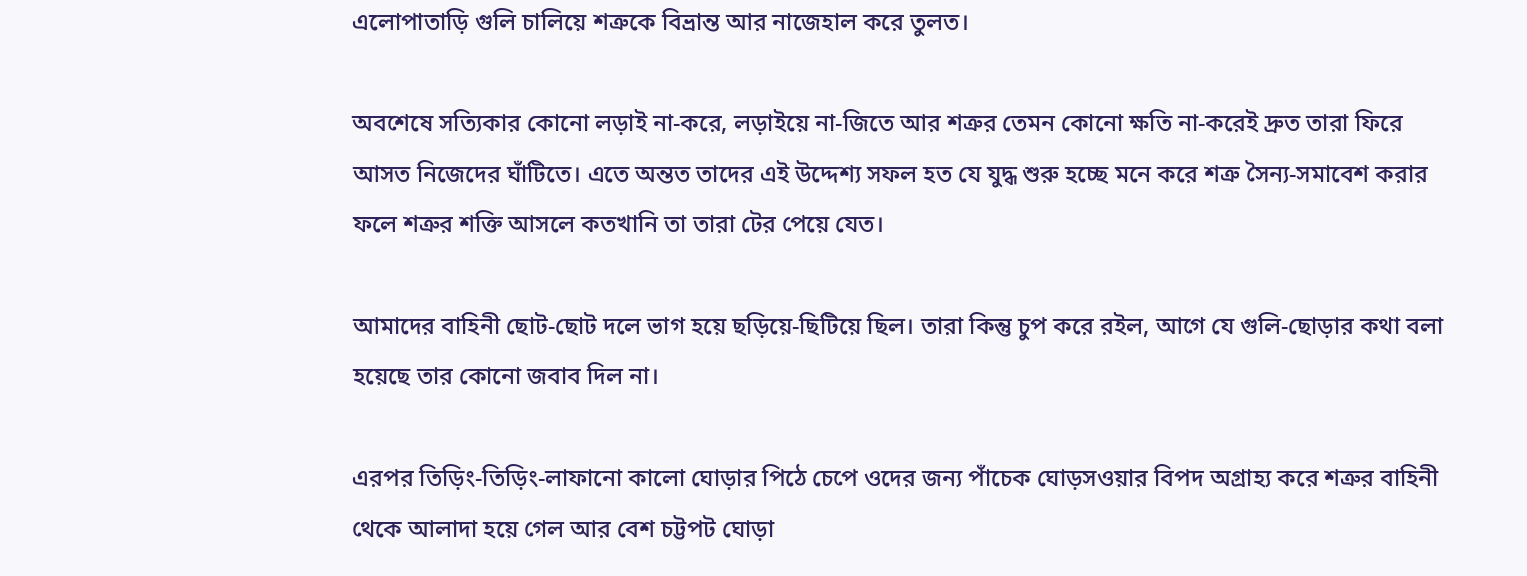এলোপাতাড়ি গুলি চালিয়ে শত্রুকে বিভ্রান্ত আর নাজেহাল করে তুলত।

অবশেষে সত্যিকার কোনো লড়াই না-করে, লড়াইয়ে না-জিতে আর শত্রুর তেমন কোনো ক্ষতি না-করেই দ্রুত তারা ফিরে আসত নিজেদের ঘাঁটিতে। এতে অন্তত তাদের এই উদ্দেশ্য সফল হত যে যুদ্ধ শুরু হচ্ছে মনে করে শত্রু সৈন্য-সমাবেশ করার ফলে শত্রুর শক্তি আসলে কতখানি তা তারা টের পেয়ে যেত।

আমাদের বাহিনী ছোট-ছোট দলে ভাগ হয়ে ছড়িয়ে-ছিটিয়ে ছিল। তারা কিন্তু চুপ করে রইল, আগে যে গুলি-ছোড়ার কথা বলা হয়েছে তার কোনো জবাব দিল না।

এরপর তিড়িং-তিড়িং-লাফানো কালো ঘোড়ার পিঠে চেপে ওদের জন্য পাঁচেক ঘোড়সওয়ার বিপদ অগ্রাহ্য করে শত্রুর বাহিনী থেকে আলাদা হয়ে গেল আর বেশ চট্টপট ঘোড়া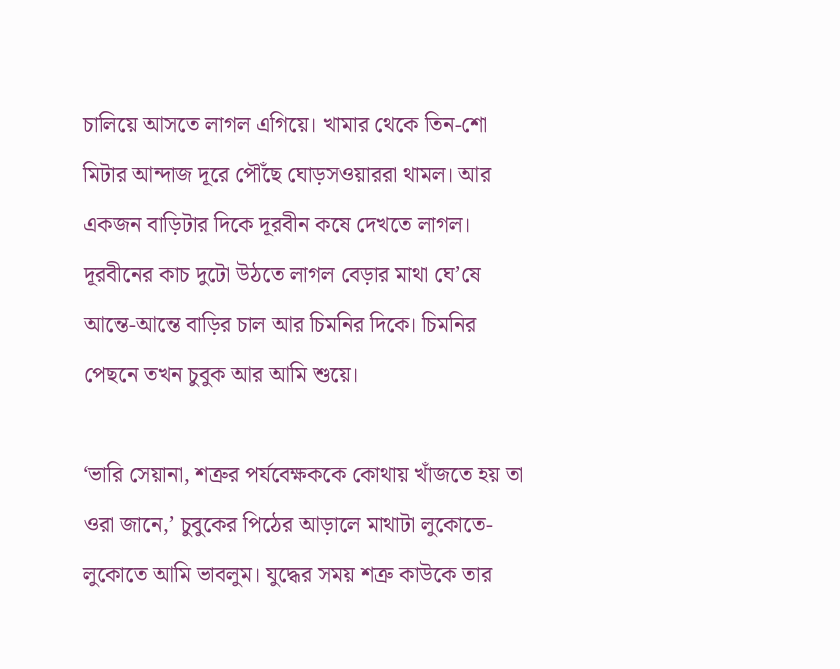চালিয়ে আসতে লাগল এগিয়ে। খামার থেকে তিন-শো মিটার আন্দাজ দূরে পৌঁছে ঘোড়সওয়াররা থামল। আর একজন বাড়িটার দিকে দূরবীন কষে দেখতে লাগল। দূরবীনের কাচ দুটো উঠতে লাগল বেড়ার মাথা ঘে’ষে আন্তে-আন্তে বাড়ির চাল আর চিমনির দিকে। চিমনির পেছনে তখন চুবুক আর আমি শুয়ে।

‘ভারি সেয়ানা, শত্রুর পর্যবেক্ষককে কোথায় খাঁজতে হয় তা ওরা জানে,’ চুবুকের পিঠের আড়ালে মাথাটা লুকোতে-লুকোতে আমি ভাবলুম। যুদ্ধের সময় শত্রু কাউকে তার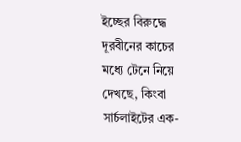ইচ্ছের বিরুদ্ধে দূরবীনের কাচের মধ্যে টেনে নিয়ে দেখছে, কিংবা সার্চলাইটের এক-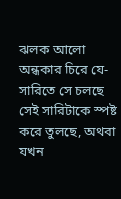ঝলক আলো অন্ধকার চিরে যে-সারিতে সে চলছে সেই সারিটাকে স্পষ্ট করে তুলছে, অথবা যখন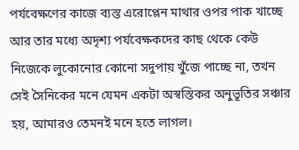পর্যবেক্ষণের কাজে ব্যস্ত এরোপ্লেন মাথার ওপর পাক খাচ্ছে আর তার মধ্যে অদৃশ্য পর্যবেক্ষকদের কাছ থেকে কেউ নিজেকে লুকোনোর কোনো সদুপায় খুঁজে পাচ্ছে না, তখন সেই সৈনিকের মনে যেমন একটা অস্বস্তিকর অনুভূতির সঞ্চার হয়, আমারও তেমনই মনে হতে লাগল।